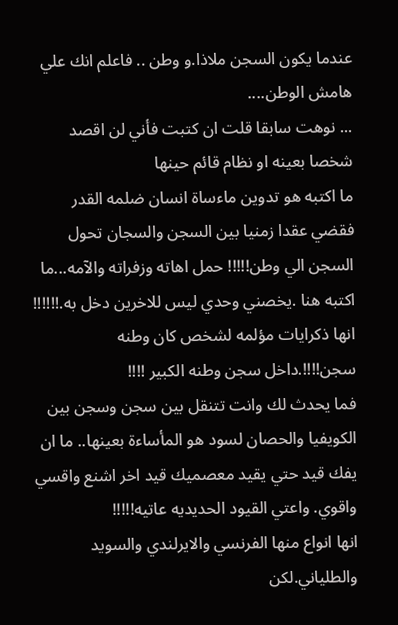عندما يكون السجن ملاذا.و وطن .. فاعلم انك علي هامش الوطن....
... نوهت سابقا قلت ان كتبت فأني لن اقصد شخصا بعينه او نظام قائم حينها
ما اكتبه هو تدوين ماءساة انسان ضلمه القدر فقضي عقدا زمنيا بين السجن والسجان تحول السجن الي وطن!!!!! حمل اهاته وزفراته والآمه...ما اكتبه هنا .يخصني وحدي ليس للاخرين دخل به.!!!!!!
انها ذكرايات مؤلمه لشخص كان وطنه سجن!!!!.داخل سجن وطنه الكبير !!!!
فما يحدث لك وانت تتنقل بين سجن وسجن بين الكويفيا والحصان لسود هو المأساءة بعينها.. ما ان يفك قيد حتي يقيد معصميك قيد اخر اشنع واقسي واقوي. واعتي القيود الحديديه عاتيه!!!!!
انها انواع منها الفرنسي والايرلندي والسويد والطلياني.لكن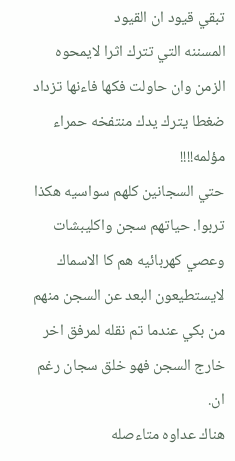تبقي قيود ان القيود
المسننه التي تترك اثرا لايمحوه الزمن وان حاولت فكها فاءنها تزداد ضغطا يترك يدك منتفخه حمراء مؤلمه!!!!
حتي السجانين كلهم سواسيه هكذا تربوا. حياتهم سجن واكليبشات وعصي كهربائيه هم كا الاسماك لايستطيعون البعد عن السجن منهم من بكي عندما تم نقله لمرفق اخر خارج السجن فهو خلق سجان رغم ان.
هناك عداوه متاءصله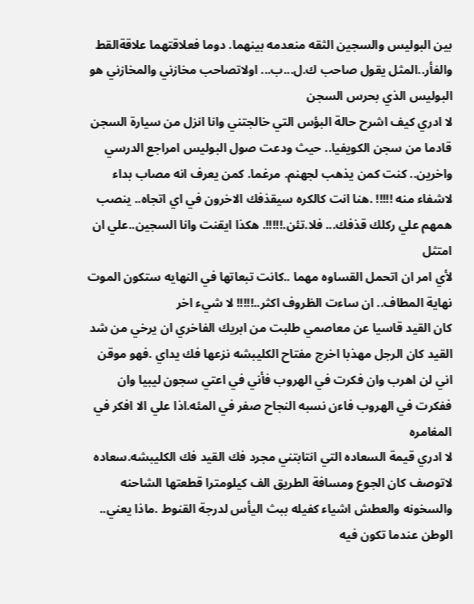بين البوليس والسجين الثقه منعدمه بينهما. دوما فعلاقتهما علاقةالقط والفأر..المثل يقول صاحب ك.ل...ب... اولاتصاحب مخازني والمخازني هو البوليس الذي بحرس السجن
لا ادري كيف اشرح حالة البؤس التي خالجتني وانا انزل من سيارة السجن قادما من سجن الكويفيا.. حيث ودعت صول البوليس امراجع الدرسي واخرين.. كنت كمن يذهب لجهنم. مرغما. كمن يعرف انه مصاب بداء لاشفاء منه !!!!! .هنا انت كالكره سيقذفك الاخرون في اي اتجاه.. ينصب همهم علي ركلك قذفك... فلا.تئن.!!!!!. هكذا ايقنت وانا السجين..علي ان امتثل
لأي امر ان اتحمل القساوه مهما ..كانت تبعاتها في النهايه ستكون الموت نهاية المطاف.. ان ساءت الظروف اكثر..!!!!! لا شيء اخر
كان القيد قاسيا عن معاصمي طلبت من ابريك الفاخري ان يرخي من شد القيد كان الرجل مهذبا اخرج مفتاح الكليبشه نزعها فك يداي .فهو موقن اني لن اهرب وان فكرت في الهروب فأني في اعتي سجون ليبيا وان ففكرت في الهروب فاءن نسبه النجاح صفر في المئه.اذا علي الا افكر في المغامره
لا ادري قيمة السعاده التي انتابتني مجرد فك القيد فك الكليبشه.سعاده لاتوصف كان الجوع ومسافة الطريق الف كيلومترا قطعتها الشاحنه والسخونه والعطش اشياء كفيله ببث اليأس لدرجة القنوط .ماذا يعني.. الوطن عندما تكون فيه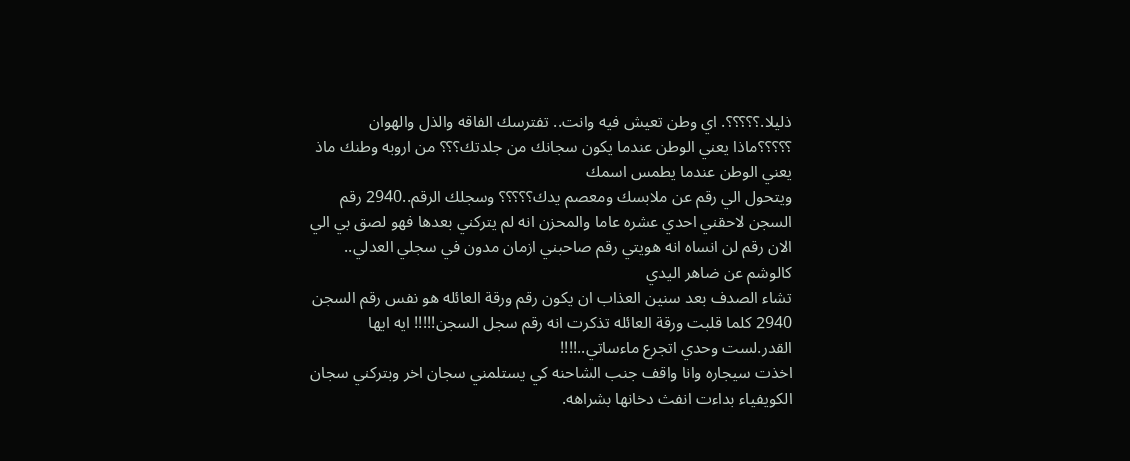ذليلا.؟؟؟؟؟. اي وطن تعيش فيه وانت.. تفترسك الفاقه والذل والهوان ؟؟؟؟؟ماذا يعني الوطن عندما يكون سجانك من جلدتك؟؟؟ من اروبه وطنك ماذ يعني الوطن عندما يطمس اسمك
ويتحول الي رقم عن ملابسك ومعصم يدك؟؟؟؟؟ وسجلك الرقم..2940 رقم السجن لاحقني احدي عشره عاما والمحزن انه لم يتركني بعدها فهو لصق بي الي الان رقم لن انساه انه هويتي رقم صاحبني ازمان مدون في سجلي العدلي.. كالوشم عن ضاهر اليدي
تشاء الصدف بعد سنين العذاب ان يكون رقم ورقة العائله هو نفس رقم السجن 2940 كلما قلبت ورقة العائله تذكرت انه رقم سجل السجن!!!!! ايه ايها القدر.لست وحدي اتجرع ماءساتي..!!!!
اخذت سيجاره وانا واقف جنب الشاحنه كي يستلمني سجان اخر وبتركني سجان الكويفياء بداءت انفث دخانها بشراهه.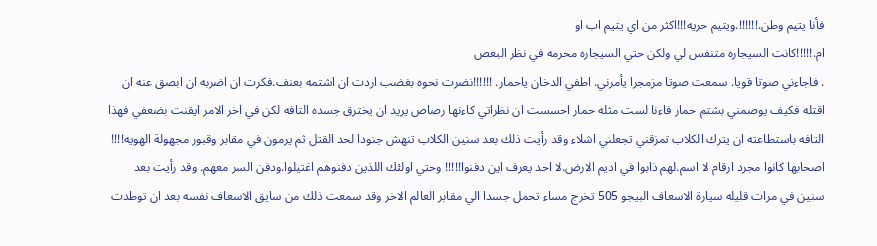فأنا يتيم وطن.!!!!!!.ويتيم حريه!!!اكثر من اي يتيم اب او
ام.!!!!!كانت السيجاره متنفس لي ولكن حتي السيجاره محرمه في نظر البعص
. فاجاءني صوتا قويا. سمعت صوتا مزمجرا يأمرني. اطفي الدخان ياحمار. !!!!!!نضرت نحوه بغضب اردت ان اشتمه بعنف.فكرت ان اضربه ان ابصق عنه ان اقتله فكيف يوصمني بشتم حمار فاءنا لست مثله حمار احسست ان نظراتي كاءنها رصاص يريد ان يخترق جسده التافه لكن في اخر الامر ايقنت بضعفي فهذا التافه باستطاعته ان يترك الكلاب تمزقني تجعلني اشلاء وقد رأيت ذلك بعد سنين الكلاب تنهش جنودا لحد القتل ثم يرمون في مقابر وقبور مجهولة الهويه!!!! اصحابها كانوا مجرد ارقام لا اسم.لهم ذابوا في اديم الارض.لا احد يعرف اين دفنوا!!!!! وحتي اولئك اللذين دفنوهم اغتيلوا.ودفن السر معهم. وقد رأيت بعد سنين في مرات قليله سيارة الاسعاف البيجو 505 تخرج مساء تحمل جسدا الي مقابر العالم الاخر وقد سمعت ذلك من سايق الاسعاف نفسه بعد ان توطدت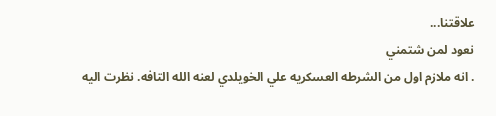علاقتنا...
نعود لمن شتمني
. انه ملازم اول من الشرطه العسكريه علي الخويلدي لعنه الله التافه. نظرت اليه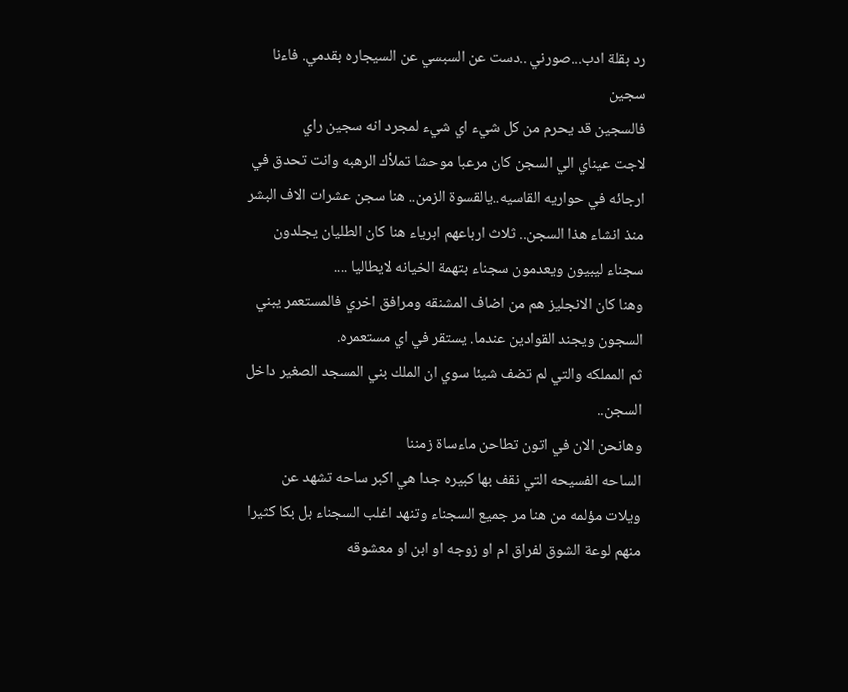رد بقلة ادب...صورني ..دست عن السبسي عن السيجاره بقدمي. فاءنا سجين
فالسجين قد يحرم من كل شيء اي شيء لمجرد انه سجين راي
لاجت عيناي الي السجن كان مرعبا موحشا تملأك الرهبه وانت تحدق في ارجائه في حواريه القاسيه..يالقسوة الزمن.. هنا سجن عشرات الاف البشر منذ انشاء هذا السجن.. ثلاث ارباعهم ابرياء هنا كان الطليان يجلدون سجناء ليبيون ويعدمون سجناء بتهمة الخيانه لايطاليا ....
وهنا كان الانجليز هم من اضاف المشنقه ومرافق اخري فالمستعمر يبني السجون ويجند القوادين عندما. يستقر في اي مستعمره.
ثم المملكه والتي لم تضف شيئا سوي ان الملك بني المسجد الصغير داخل السجن..
وهانحن الان في اتون تطاحن ماءساة زمننا
الساحه الفسيحه التي نقف بها كبيره جدا هي اكبر ساحه تشهد عن ويلات مؤلمه من هنا مر جميع السجناء وتنهد اغلب السجناء بل بكا كثيرا منهم لوعة الشوق لفراق ام او زوجه او ابن او معشوقه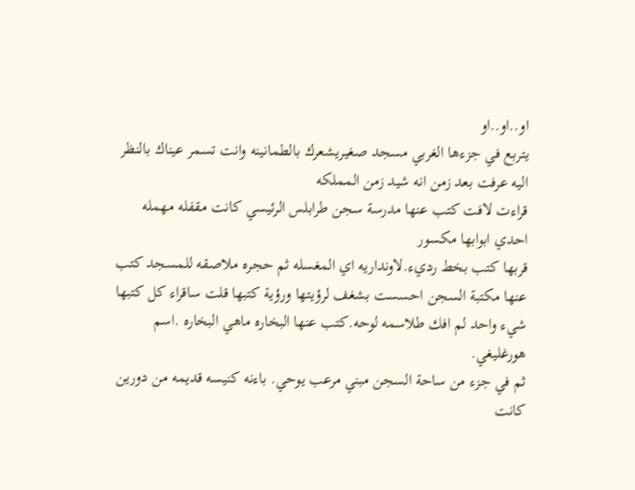او..او..او
يتربع في جزءها الغربي مسجد صغيريشعرك بالطمانينه وانت تسمر عيناك بالنظر اليه عرفت بعد زمن انه شيد زمن المملكه
قراءت لافت كتب عنها مدرسة سجن طرابلس الرئيسي كانت مقفله مهمله احدي ابوابها مكسور
قربها كتب بخط رديء.لاونداريه اي المغسله ثم حجره ملاصقه للمسجد كتب عنها مكتبة السجن احسست بشغف لرؤيتها ورؤية كتبها قلت ساقراء كل كتبها شيء واحد لم افك طلاسمه لوحه.كتب عنها البخاره ماهي البخاره .اسم هورغليغي.
ثم في جزء من ساحة السجن مبني مرعب يوحي. باءنه كنيسه قديمه من دورين كانت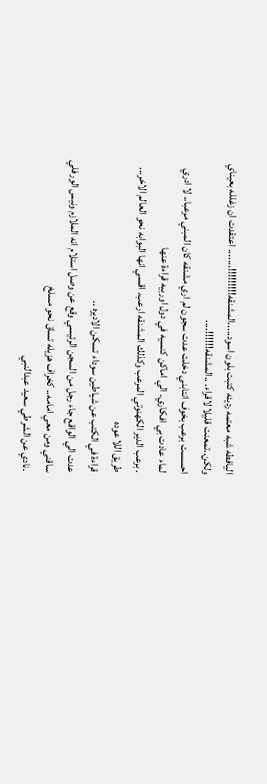اليافطه شبه معتمه رديئه كتبت بلون اسود.....المشنقه!!!!!!!!!....... اعتقدت ان زغلله بعيناي ولكن..تمعنت قليلا لاقراء. ..المشنقه!!!!!!....
احسست برعب بخوف انتابني دخلت عدت سجون لم اري مشنقه كان المبني مرعبا.. لا ادري لماء عادت بي افكاري. الي اماكن كنسيه في دول اوربيه قراءة عنها
. برعب الدير الكهنوتي المرعب وكذلك المشنقه ارعب. اقسي انها البوابه نحو العالم الاخر... طريق اللا عوده
قراءة في الكتب عن شياطين سوداء تسكن الاديره ..
عدت الي الواقع جاء رجل من السجن الرئيسي وقع عن وصل استلام انه الملازم ونيس الورفلي ساقني ومن معي امامه.. كخراف هزيله تساق نحو مسلخ
.نادي عن الشرطي سعيد عبدالنبي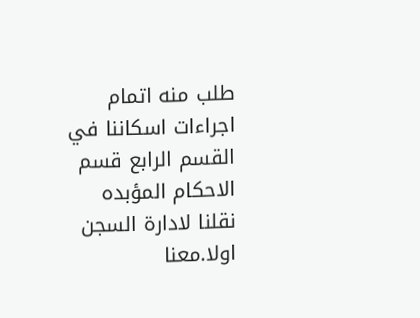طلب منه اتمام اجراءات اسكاننا في القسم الرابع قسم الاحكام المؤبده
نقلنا لادارة السجن اولا.معنا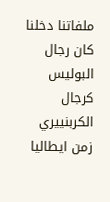ملفاتنا دخلنا كان رجال البوليس كرجال الكربنييري زمن ايطاليا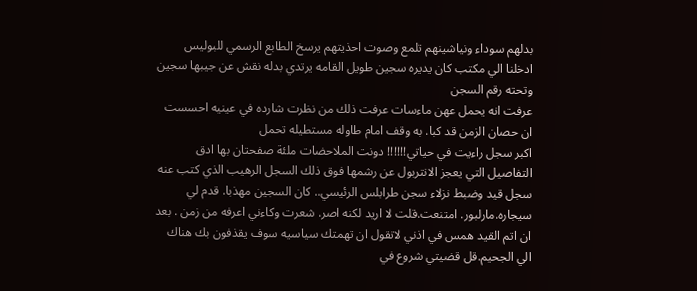بدلهم سوداء ونياشينهم تلمع وصوت احذيتهم يرسخ الطابع الرسمي للبوليس
ادخلنا الي مكتب كان يديره سجين طويل القامه يرتدي بدله نقش عن جيبها سجين وتحته رقم السجن
عرفت انه يحمل عهن ماءسات عرفت ذلك من نظرت شارده في عينيه احسست ان حصان الزمن قد كبا. به وقف امام طاوله مستطيله تحمل
اكبر سجل راءيت في حياتي!!!!!! دونت الملاحضات ملئة صفحتان بها ادق التفاصيل التي يعجز الانتربول عن رشمها فوق ذلك السجل الرهيب الذي كتب عنه سجل قيد وضبط نزلاء سجن طرابلس الرئيسي.. كان السجين مهذبا. قدم لي سيجاره.مارلبور. امتنعت.قلت لا اريد لكنه اصر. شعرت وكاءني اعرفه من زمن . بعد ان اتم القيد همس في اذني لاتقول ان تهمتك سياسيه سوف يقذفون بك هناك الي الجحيم.قل قضيتي شروع في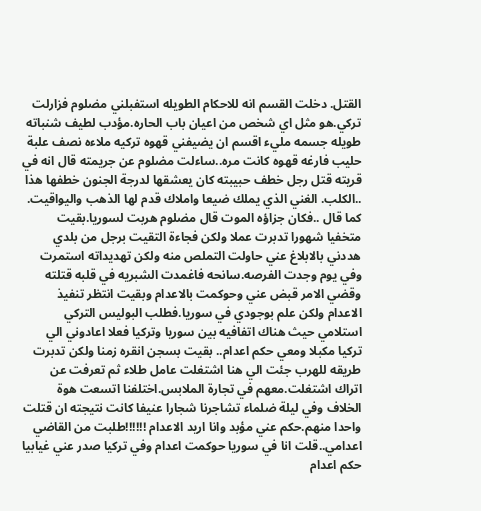القتل. دخلت القسم انه للاحكام الطويله استفبلني مضلوم فزارلت تركي.هو مثل اي شخص من اعيان باب الحاره.مؤدب لطيف شنباته طويله جسمه مليء اقسم ان يضيفني قهوه تركيه ملاءه نصف علبة حليب فارغه قهوه كانت مره..ساءلت مضلوم عن جريمته قال انه في قريته قتل رجل خطف حبيبته كان يعشقها لدرجة الجنون خطفها هذا ..الكلب. الغني الذي يملك ضيعا واملاك قدم لها الذهب واليواقيت. كما قال ..فكان جزاؤه الموت قال مضلوم هربت لسوريا.بقيت متخفيا شهورا تدبرت عملا ولكن فجاءة التقيت برجل من بلدي هددني بالابلاغ عني حاولت التملص منه ولكن تهديداته استمرت وفي يوم وجدت الفرصه.سانحه فاغمدت الشبريه في قلبه قتلته وقضي الامر قبض عني وحوكمت بالاعدام وبقيت انتظر تنفيذ الاعدام ولكن علم بوجودي في سوريا.فطلب البوليس التركي استلامي حيث هناك اتفافيه بين سوريا وتركيا فعلا اعادوني الي تركيا مكبلا ومعي حكم اعدام.. بقيت بسجن انقره زمنا ولكن تدبرت طريقه للهرب جئت الي هنا اشتغلت عامل طلاء ثم تعرفت عن اتراك اشتغلت.معهم في تجارة الملابس.اختلفنا اتسعت هوة الخلاف وفي ليلة ضلماء تشاجرنا شجارا عنيفا كانت نتيجته ان قتلت واحدا منهم.حكم عني مؤبد وانا اريد الاعدام !!!!!!طلبت من القاضي اعدامي..قلت انا في سوريا حوكمت اعدام وفي تركيا صدر عني غيابيا حكم اعدام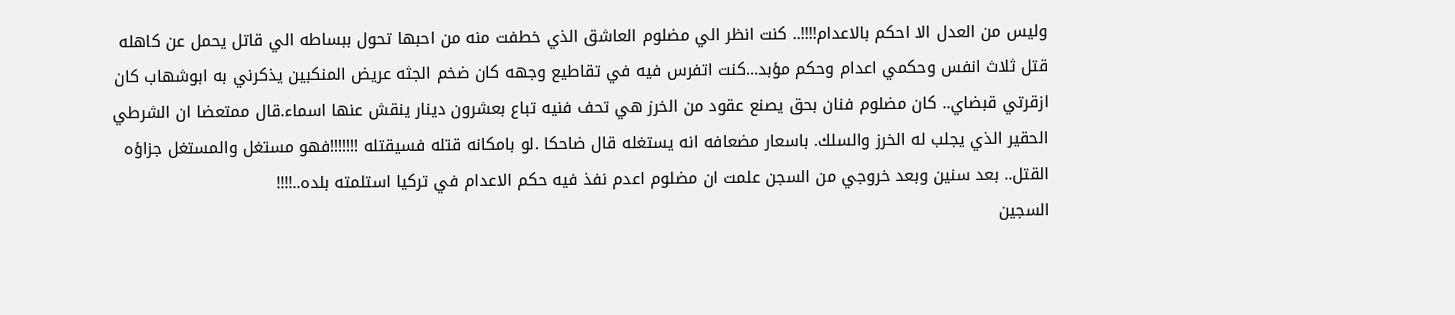وليس من العدل الا احكم بالاعدام!!!!.. كنت انظر الي مضلوم العاشق الذي خطفت منه من احبها تحول ببساطه الي قاتل يحمل عن كاهله قتل ثلاث انفس وحكمي اعدام وحكم مؤبد...كنت اتفرس فيه في تقاطيع وجهه كان ضخم الجثه عريض المنكبين يذكرني به ابوشهاب كان ازقرتي قبضاي.. كان مضلوم فنان بحق يصنع عقود من الخرز هي تحف فنيه تباع بعشرون دينار ينقش عنها اسماء.قال ممتعضا ان الشرطي الحقير الذي يجلب له الخرز والسلك. باسعار مضعافه انه يستغله قال ضاحكا .لو بامكانه قتله فسيقتله !!!!!!!فهو مستغل والمستغل جزاؤه القتل.. بعد سنين وبعد خروجي من السجن علمت ان مضلوم اعدم نفذ فيه حكم الاعدام في تركيا استلمته بلده..!!!!
السجين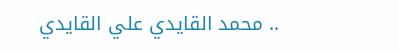.. محمد القايدي علي القايدي